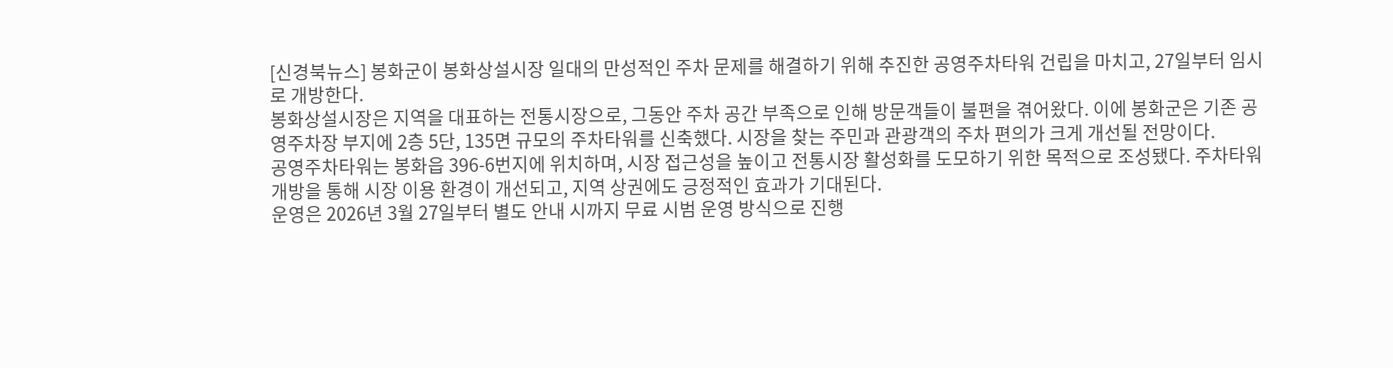[신경북뉴스] 봉화군이 봉화상설시장 일대의 만성적인 주차 문제를 해결하기 위해 추진한 공영주차타워 건립을 마치고, 27일부터 임시로 개방한다.
봉화상설시장은 지역을 대표하는 전통시장으로, 그동안 주차 공간 부족으로 인해 방문객들이 불편을 겪어왔다. 이에 봉화군은 기존 공영주차장 부지에 2층 5단, 135면 규모의 주차타워를 신축했다. 시장을 찾는 주민과 관광객의 주차 편의가 크게 개선될 전망이다.
공영주차타워는 봉화읍 396-6번지에 위치하며, 시장 접근성을 높이고 전통시장 활성화를 도모하기 위한 목적으로 조성됐다. 주차타워 개방을 통해 시장 이용 환경이 개선되고, 지역 상권에도 긍정적인 효과가 기대된다.
운영은 2026년 3월 27일부터 별도 안내 시까지 무료 시범 운영 방식으로 진행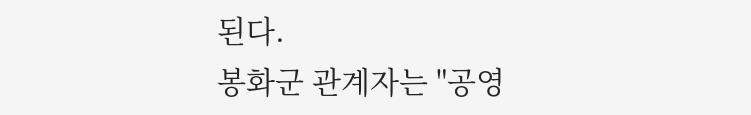된다.
봉화군 관계자는 "공영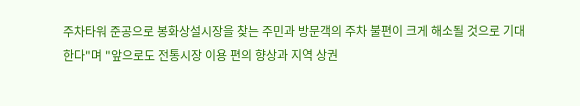주차타워 준공으로 봉화상설시장을 찾는 주민과 방문객의 주차 불편이 크게 해소될 것으로 기대한다"며 "앞으로도 전통시장 이용 편의 향상과 지역 상권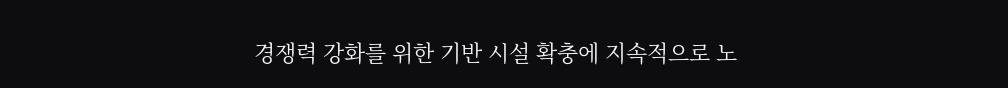경쟁력 강화를 위한 기반 시설 확충에 지속적으로 노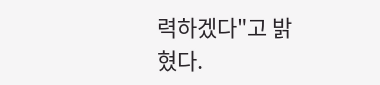력하겠다"고 밝혔다.